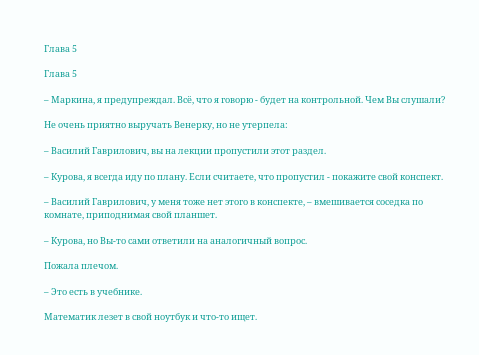Глава 5

Глава 5

– Маркина, я предупреждал. Всё, что я говорю - будет на контрольной. Чем Вы слушали?

Не очень приятно выручать Венерку, но не утерпела:

– Василий Гаврилович, вы на лекции пропустили этот раздел.

– Курова, я всегда иду по плану. Если считаете, что пропустил - покажите свой конспект.

– Василий Гаврилович, у меня тоже нет этого в конспекте, – вмешивается соседка по комнате, приподнимая свой планшет.

– Курова, но Вы-то сами ответили на аналогичный вопрос.

Пожала плечом.

– Это есть в учебнике.

Математик лезет в свой ноутбук и что-то ищет.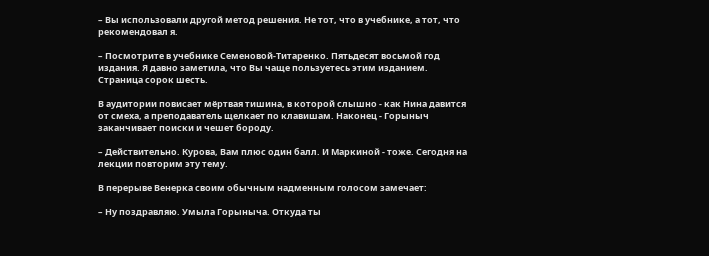– Вы использовали другой метод решения. Не тот, что в учебнике, а тот, что рекомендовал я.

– Посмотрите в учебнике Семеновой-Титаренко. Пятьдесят восьмой год издания. Я давно заметила, что Вы чаще пользуетесь этим изданием. Страница сорок шесть.

В аудитории повисает мёртвая тишина, в которой слышно - как Нина давится от смеха, а преподаватель щелкает по клавишам. Наконец - Горыныч заканчивает поиски и чешет бороду.

– Действительно. Курова, Вам плюс один балл. И Маркиной - тоже. Сегодня на лекции повторим эту тему.

В перерыве Венерка своим обычным надменным голосом замечает:

– Ну поздравляю. Умыла Горыныча. Откуда ты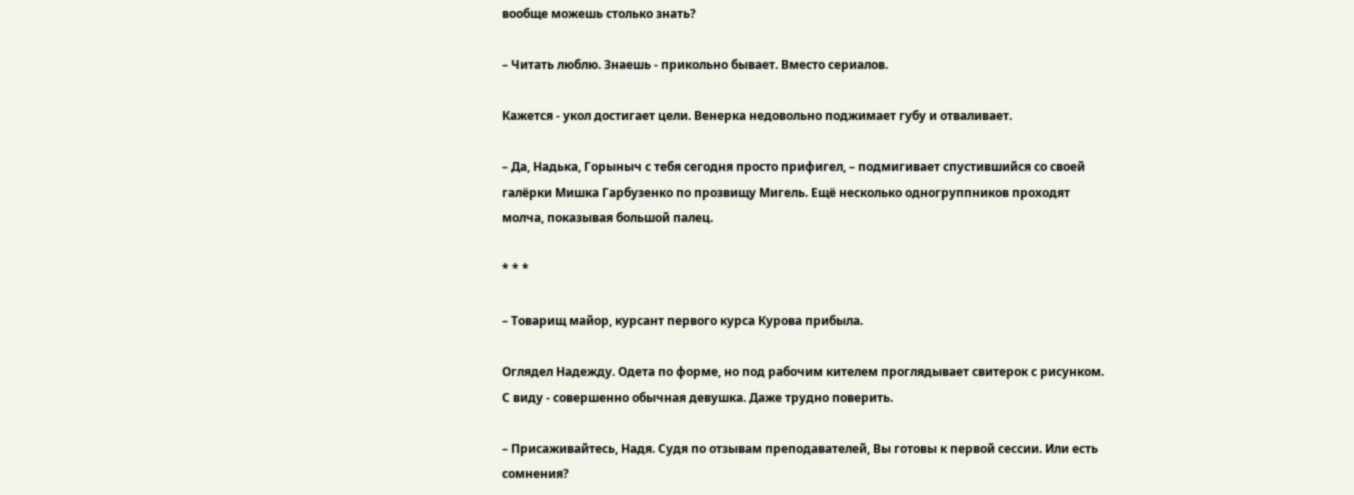вообще можешь столько знать?

– Читать люблю. Знаешь - прикольно бывает. Вместо сериалов.

Кажется - укол достигает цели. Венерка недовольно поджимает губу и отваливает.

– Да, Надька, Горыныч с тебя сегодня просто прифигел, – подмигивает спустившийся со своей галёрки Мишка Гарбузенко по прозвищу Мигель. Ещё несколько одногруппников проходят молча, показывая большой палец.

* * *

– Товарищ майор, курсант первого курса Курова прибыла.

Оглядел Надежду. Одета по форме, но под рабочим кителем проглядывает свитерок с рисунком. С виду - совершенно обычная девушка. Даже трудно поверить.

– Присаживайтесь, Надя. Судя по отзывам преподавателей, Вы готовы к первой сессии. Или есть сомнения?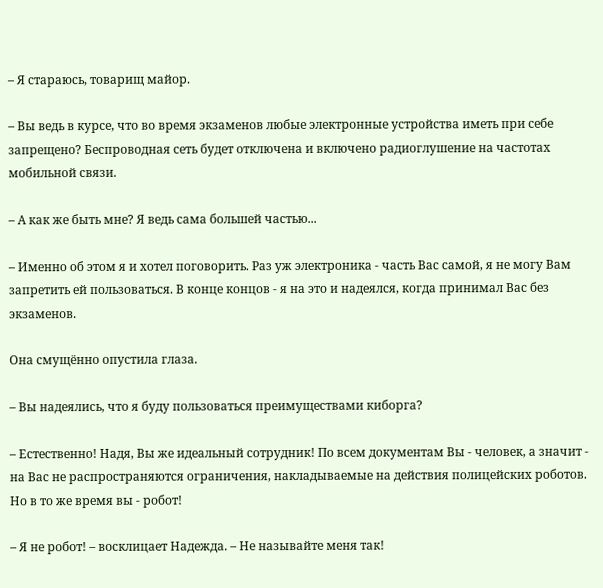– Я стараюсь, товарищ майор.

– Вы ведь в курсе, что во время экзаменов любые электронные устройства иметь при себе запрещено? Беспроводная сеть будет отключена и включено радиоглушение на частотах мобильной связи.

– А как же быть мне? Я ведь сама большей частью...

– Именно об этом я и хотел поговорить. Раз уж электроника - часть Вас самой, я не могу Вам запретить ей пользоваться. В конце концов - я на это и надеялся, когда принимал Вас без экзаменов.

Она смущённо опустила глаза.

– Вы надеялись, что я буду пользоваться преимуществами киборга?

– Естественно! Надя, Вы же идеальный сотрудник! По всем документам Вы - человек, а значит - на Вас не распространяются ограничения, накладываемые на действия полицейских роботов. Но в то же время вы - робот!

– Я не робот! – восклицает Надежда. – Не называйте меня так!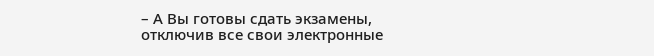– А Вы готовы сдать экзамены, отключив все свои электронные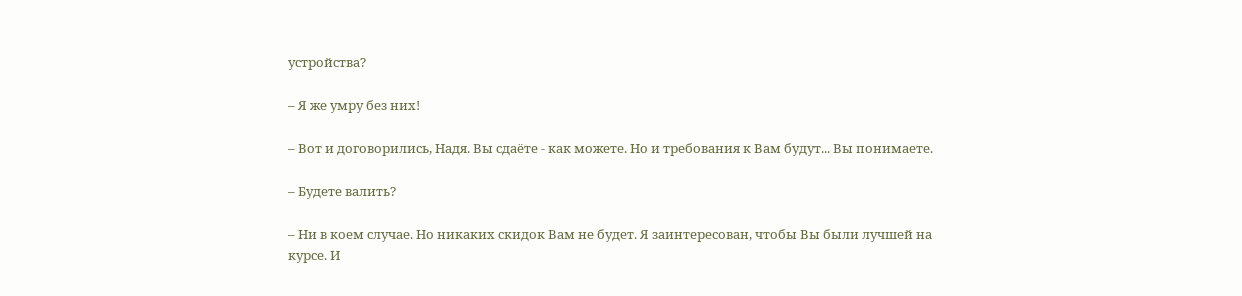устройства?

– Я же умру без них!

– Вот и договорились, Надя. Вы сдаёте - как можете. Но и требования к Вам будут... Вы понимаете.

– Будете валить?

– Ни в коем случае. Но никаких скидок Вам не будет. Я заинтересован, чтобы Вы были лучшей на курсе. И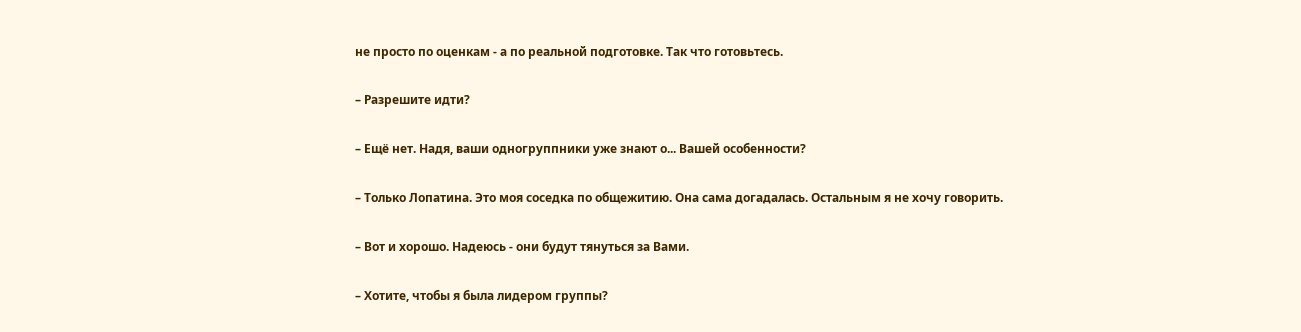не просто по оценкам - а по реальной подготовке. Так что готовьтесь.

– Разрешите идти?

– Ещё нет. Надя, ваши одногруппники уже знают о... Вашей особенности?

– Только Лопатина. Это моя соседка по общежитию. Она сама догадалась. Остальным я не хочу говорить.

– Вот и хорошо. Надеюсь - они будут тянуться за Вами.

– Хотите, чтобы я была лидером группы?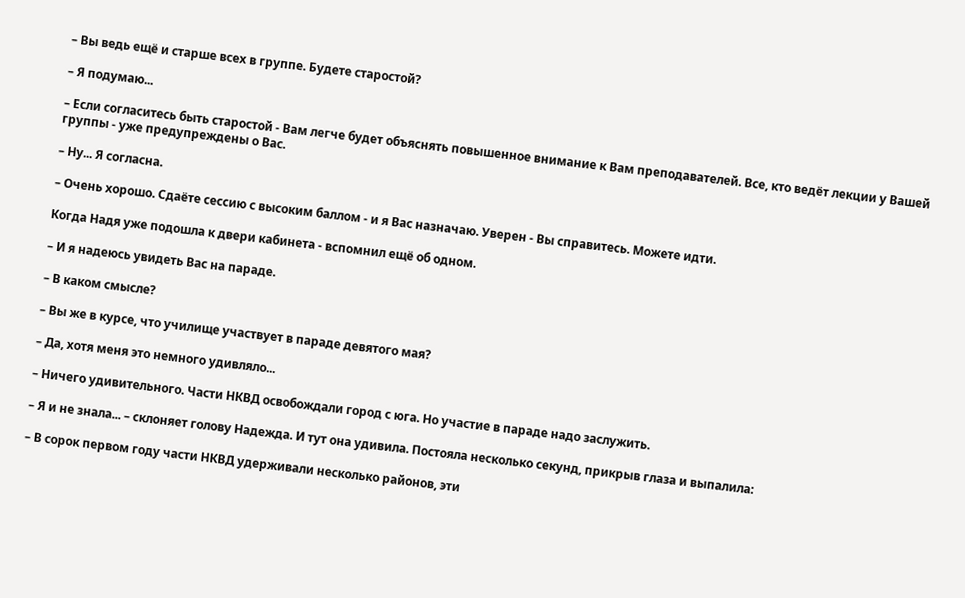– Вы ведь ещё и старше всех в группе. Будете старостой?

– Я подумаю...

– Если согласитесь быть старостой - Вам легче будет объяснять повышенное внимание к Вам преподавателей. Все, кто ведёт лекции у Вашей группы - уже предупреждены о Вас.

– Ну... Я согласна.

– Очень хорошо. Сдаёте сессию с высоким баллом - и я Вас назначаю. Уверен - Вы справитесь. Можете идти.

Когда Надя уже подошла к двери кабинета - вспомнил ещё об одном.

– И я надеюсь увидеть Вас на параде.

– В каком смысле?

– Вы же в курсе, что училище участвует в параде девятого мая?

– Да, хотя меня это немного удивляло...

– Ничего удивительного. Части НКВД освобождали город с юга. Но участие в параде надо заслужить.

– Я и не знала... – склоняет голову Надежда. И тут она удивила. Постояла несколько секунд, прикрыв глаза и выпалила:

– В сорок первом году части НКВД удерживали несколько районов, эти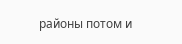районы потом и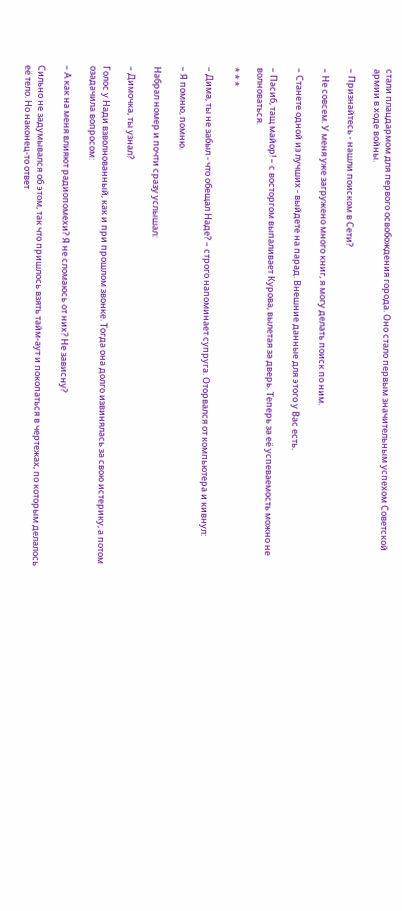стали плацдармом для первого освобождения города. Оно стало первым значительным успехом Советской армии в ходе войны.

– Признайтесь - нашли поиском в Сети?

– Не совсем. У меня уже загружено много книг, я могу делать поиск по ним.

– Станете одной из лучших - выйдете на парад. Внешние данные для этого у Вас есть.

– Пасиб, тащ майор! – с восторгом выпаливает Курова, вылетая за дверь. Теперь за её успеваемость можно не волноваться.

* * *

– Дима, ты не забыл - что обещал Наде? – строго напоминает супруга. Оторвался от компьютера и кивнул:

– Я помню, помню.

Набрал номер и почти сразу услышал:

– Димочка, ты узнал?

Голос у Нади взволнованный, как и при прошлом звонке. Тогда она долго извинялась за свою истерику, а потом озадачила вопросом:

– А как на меня влияют радиопомехи? Я не сломаюсь от них? Не зависну?

Сильно не задумывался об этом, так что пришлось взять тайм-аут и покопаться в чертежах, по которым делалось её тело. Но наконец-то ответ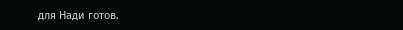для Нади готов.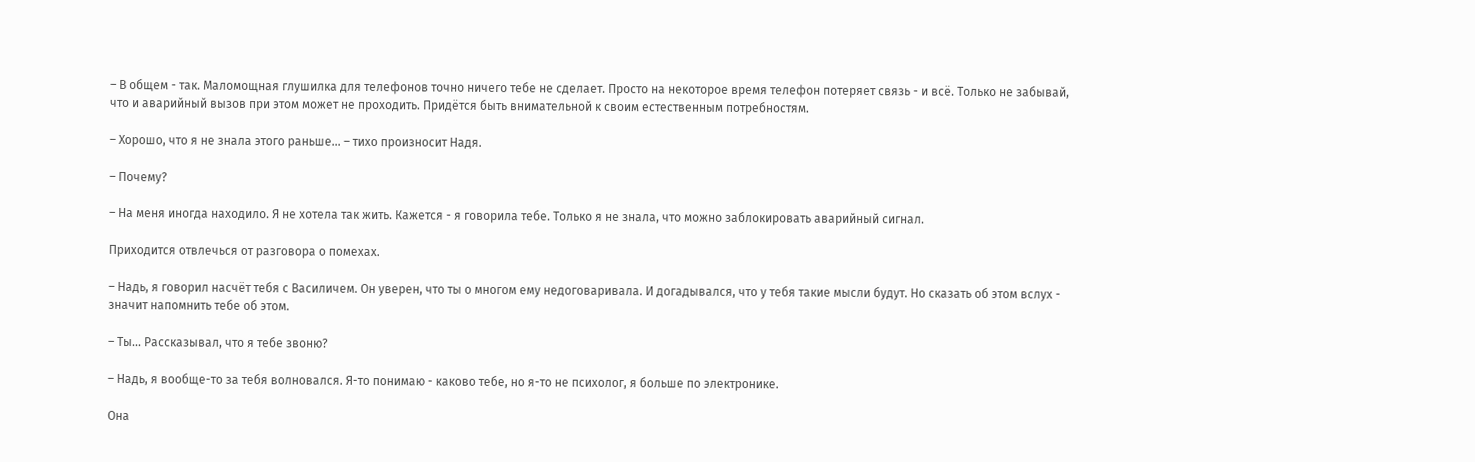– В общем - так. Маломощная глушилка для телефонов точно ничего тебе не сделает. Просто на некоторое время телефон потеряет связь - и всё. Только не забывай, что и аварийный вызов при этом может не проходить. Придётся быть внимательной к своим естественным потребностям.

– Хорошо, что я не знала этого раньше... – тихо произносит Надя.

– Почему?

– На меня иногда находило. Я не хотела так жить. Кажется - я говорила тебе. Только я не знала, что можно заблокировать аварийный сигнал.

Приходится отвлечься от разговора о помехах.

– Надь, я говорил насчёт тебя с Василичем. Он уверен, что ты о многом ему недоговаривала. И догадывался, что у тебя такие мысли будут. Но сказать об этом вслух - значит напомнить тебе об этом.

– Ты... Рассказывал, что я тебе звоню?

– Надь, я вообще-то за тебя волновался. Я-то понимаю - каково тебе, но я-то не психолог, я больше по электронике.

Она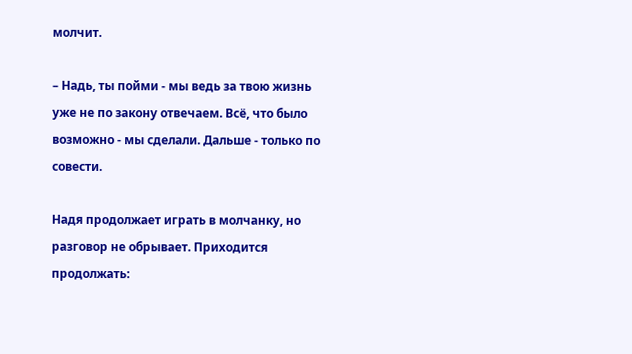молчит.

– Надь, ты пойми - мы ведь за твою жизнь уже не по закону отвечаем. Всё, что было возможно - мы сделали. Дальше - только по совести.

Надя продолжает играть в молчанку, но разговор не обрывает. Приходится продолжать: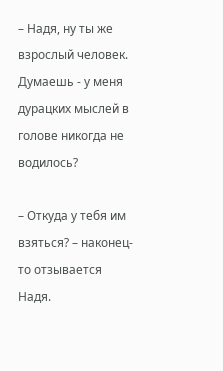– Надя, ну ты же взрослый человек. Думаешь - у меня дурацких мыслей в голове никогда не водилось?

– Откуда у тебя им взяться? – наконец-то отзывается Надя.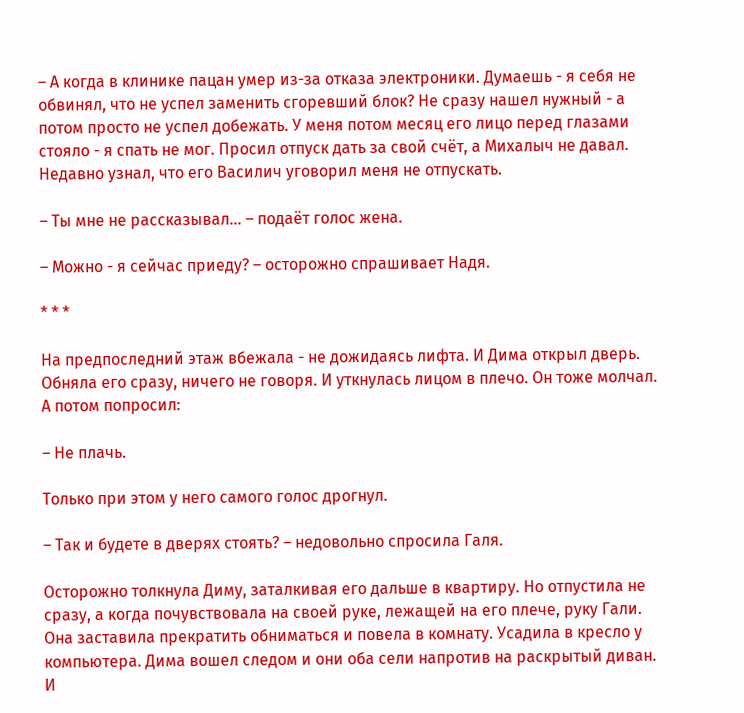– А когда в клинике пацан умер из-за отказа электроники. Думаешь - я себя не обвинял, что не успел заменить сгоревший блок? Не сразу нашел нужный - а потом просто не успел добежать. У меня потом месяц его лицо перед глазами стояло - я спать не мог. Просил отпуск дать за свой счёт, а Михалыч не давал. Недавно узнал, что его Василич уговорил меня не отпускать.

– Ты мне не рассказывал... – подаёт голос жена.

– Можно - я сейчас приеду? – осторожно спрашивает Надя.

* * *

На предпоследний этаж вбежала - не дожидаясь лифта. И Дима открыл дверь. Обняла его сразу, ничего не говоря. И уткнулась лицом в плечо. Он тоже молчал. А потом попросил:

– Не плачь.

Только при этом у него самого голос дрогнул.

– Так и будете в дверях стоять? – недовольно спросила Галя.

Осторожно толкнула Диму, заталкивая его дальше в квартиру. Но отпустила не сразу, а когда почувствовала на своей руке, лежащей на его плече, руку Гали. Она заставила прекратить обниматься и повела в комнату. Усадила в кресло у компьютера. Дима вошел следом и они оба сели напротив на раскрытый диван. И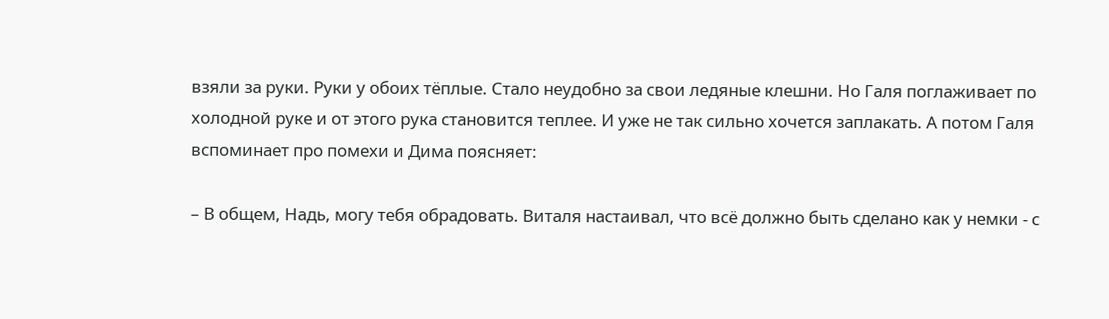взяли за руки. Руки у обоих тёплые. Стало неудобно за свои ледяные клешни. Но Галя поглаживает по холодной руке и от этого рука становится теплее. И уже не так сильно хочется заплакать. А потом Галя вспоминает про помехи и Дима поясняет:

– В общем, Надь, могу тебя обрадовать. Виталя настаивал, что всё должно быть сделано как у немки - с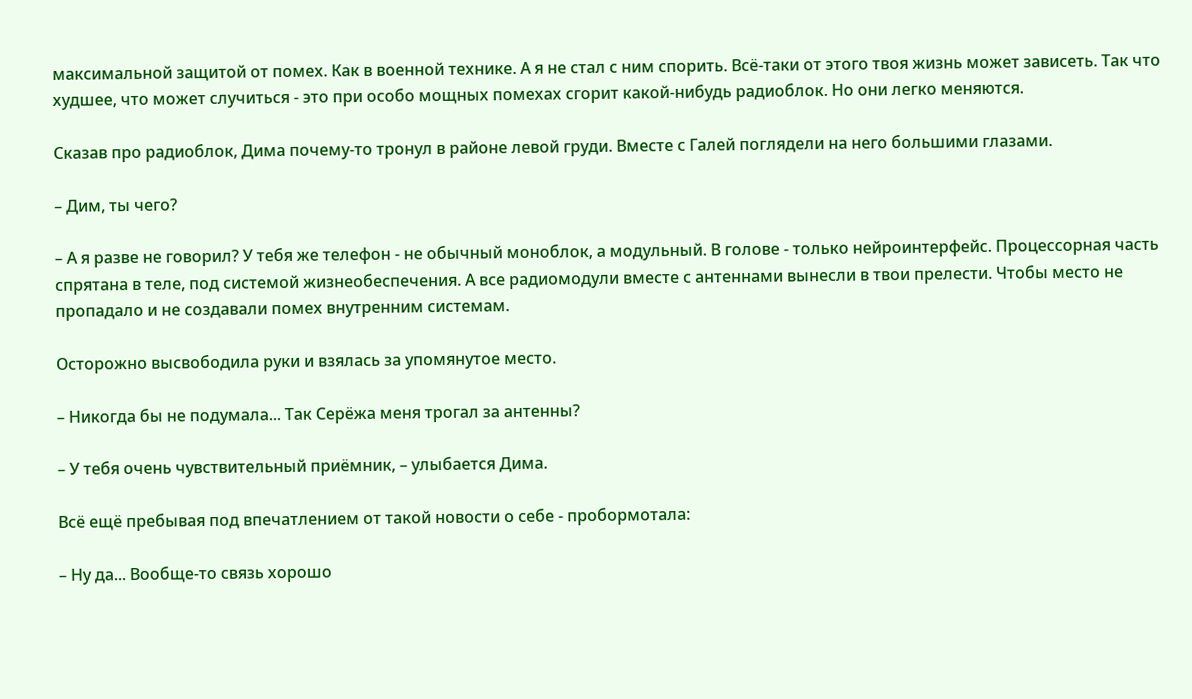максимальной защитой от помех. Как в военной технике. А я не стал с ним спорить. Всё-таки от этого твоя жизнь может зависеть. Так что худшее, что может случиться - это при особо мощных помехах сгорит какой-нибудь радиоблок. Но они легко меняются.

Сказав про радиоблок, Дима почему-то тронул в районе левой груди. Вместе с Галей поглядели на него большими глазами.

– Дим, ты чего?

– А я разве не говорил? У тебя же телефон - не обычный моноблок, а модульный. В голове - только нейроинтерфейс. Процессорная часть спрятана в теле, под системой жизнеобеспечения. А все радиомодули вместе с антеннами вынесли в твои прелести. Чтобы место не пропадало и не создавали помех внутренним системам.

Осторожно высвободила руки и взялась за упомянутое место.

– Никогда бы не подумала... Так Серёжа меня трогал за антенны?

– У тебя очень чувствительный приёмник, – улыбается Дима.

Всё ещё пребывая под впечатлением от такой новости о себе - пробормотала:

– Ну да... Вообще-то связь хорошо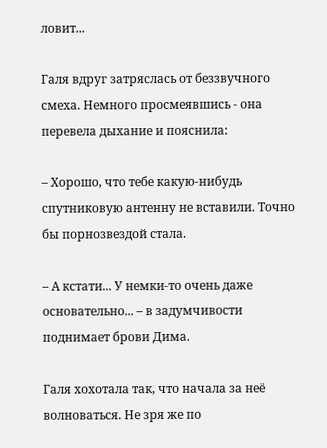ловит...

Галя вдруг затряслась от беззвучного смеха. Немного просмеявшись - она перевела дыхание и пояснила:

– Хорошо, что тебе какую-нибудь спутниковую антенну не вставили. Точно бы порнозвездой стала.

– А кстати... У немки-то очень даже основательно... – в задумчивости поднимает брови Дима.

Галя хохотала так, что начала за неё волноваться. Не зря же по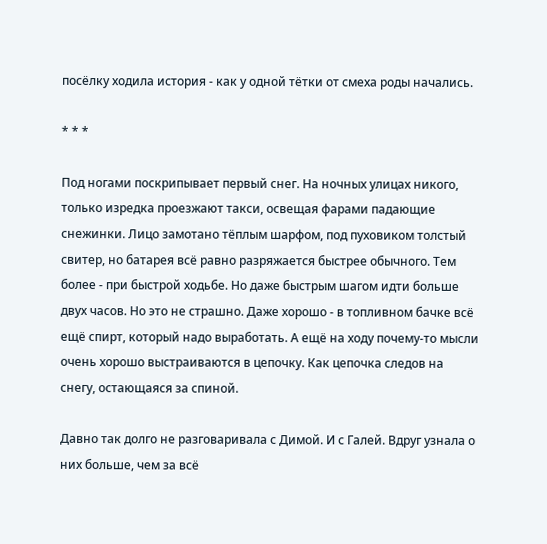посёлку ходила история - как у одной тётки от смеха роды начались.

* * *

Под ногами поскрипывает первый снег. На ночных улицах никого, только изредка проезжают такси, освещая фарами падающие снежинки. Лицо замотано тёплым шарфом, под пуховиком толстый свитер, но батарея всё равно разряжается быстрее обычного. Тем более - при быстрой ходьбе. Но даже быстрым шагом идти больше двух часов. Но это не страшно. Даже хорошо - в топливном бачке всё ещё спирт, который надо выработать. А ещё на ходу почему-то мысли очень хорошо выстраиваются в цепочку. Как цепочка следов на снегу, остающаяся за спиной.

Давно так долго не разговаривала с Димой. И с Галей. Вдруг узнала о них больше, чем за всё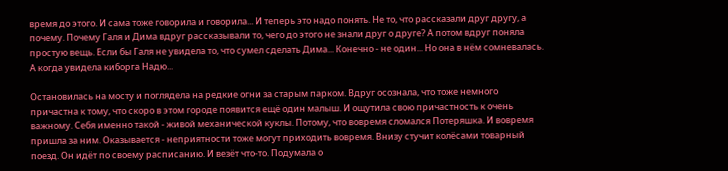время до этого. И сама тоже говорила и говорила... И теперь это надо понять. Не то, что рассказали друг другу, а почему. Почему Галя и Дима вдруг рассказывали то, чего до этого не знали друг о друге? А потом вдруг поняла простую вещь. Если бы Галя не увидела то, что сумел сделать Дима... Конечно - не один... Но она в нём сомневалась. А когда увидела киборга Надю...

Остановилась на мосту и поглядела на редкие огни за старым парком. Вдруг осознала, что тоже немного причастна к тому, что скоро в этом городе появится ещё один малыш. И ощутила свою причастность к очень важному. Себя именно такой - живой механической куклы. Потому, что вовремя сломался Потеряшка. И вовремя пришла за ним. Оказывается - неприятности тоже могут приходить вовремя. Внизу стучит колёсами товарный поезд. Он идёт по своему расписанию. И везёт что-то. Подумала о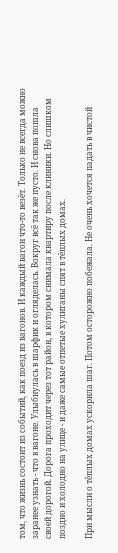том, что жизнь состоит из событий, как поезд из вагонов. И каждый вагон что-то везёт. Только не всегда можно заранее узнать - что в вагоне. Улыбнулась в шарфик и огляделась. Вокруг всё так же пусто. И снова пошла своей дорогой. Дорога проходит через тот район, в котором снимала квартиру после клиники. Но слишком поздно и холодно на улице - и даже самые отпетые хулиганы спят в тёплых домах.

При мысли о тёплых домах ускорила шаг. Потом осторожно побежала. Не очень хочется падать в чистой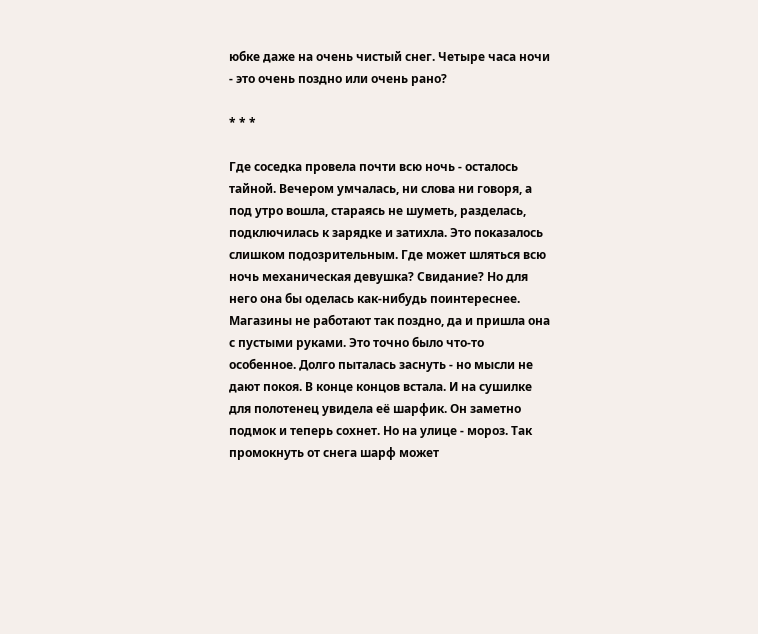юбке даже на очень чистый снег. Четыре часа ночи - это очень поздно или очень рано?

* * *

Где соседка провела почти всю ночь - осталось тайной. Вечером умчалась, ни слова ни говоря, а под утро вошла, стараясь не шуметь, разделась, подключилась к зарядке и затихла. Это показалось слишком подозрительным. Где может шляться всю ночь механическая девушка? Свидание? Но для него она бы оделась как-нибудь поинтереснее. Магазины не работают так поздно, да и пришла она с пустыми руками. Это точно было что-то особенное. Долго пыталась заснуть - но мысли не дают покоя. В конце концов встала. И на сушилке для полотенец увидела её шарфик. Он заметно подмок и теперь сохнет. Но на улице - мороз. Так промокнуть от снега шарф может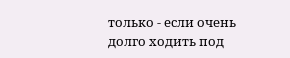только - если очень долго ходить под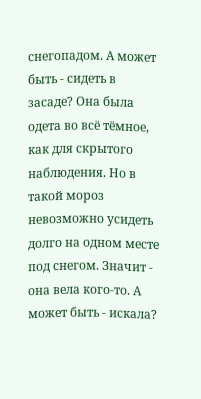снегопадом. А может быть - сидеть в засаде? Она была одета во всё тёмное, как для скрытого наблюдения. Но в такой мороз невозможно усидеть долго на одном месте под снегом. Значит - она вела кого-то. А может быть - искала?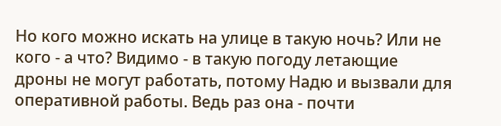Но кого можно искать на улице в такую ночь? Или не кого - а что? Видимо - в такую погоду летающие дроны не могут работать, потому Надю и вызвали для оперативной работы. Ведь раз она - почти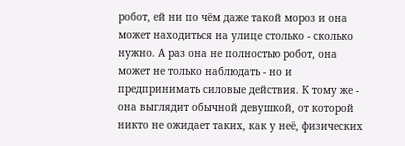робот, ей ни по чём даже такой мороз и она может находиться на улице столько - сколько нужно. А раз она не полностью робот, она может не только наблюдать - но и предпринимать силовые действия. К тому же - она выглядит обычной девушкой, от которой никто не ожидает таких, как у неё, физических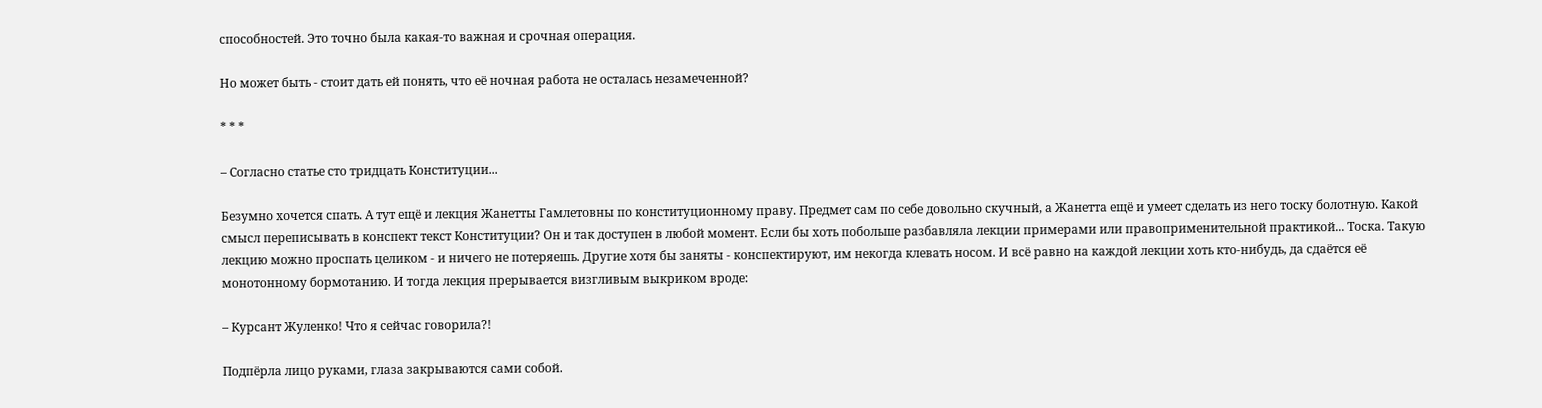способностей. Это точно была какая-то важная и срочная операция.

Но может быть - стоит дать ей понять, что её ночная работа не осталась незамеченной?

* * *

– Согласно статье сто тридцать Конституции...

Безумно хочется спать. А тут ещё и лекция Жанетты Гамлетовны по конституционному праву. Предмет сам по себе довольно скучный, а Жанетта ещё и умеет сделать из него тоску болотную. Какой смысл переписывать в конспект текст Конституции? Он и так доступен в любой момент. Если бы хоть побольше разбавляла лекции примерами или правоприменительной практикой... Тоска. Такую лекцию можно проспать целиком - и ничего не потеряешь. Другие хотя бы заняты - конспектируют, им некогда клевать носом. И всё равно на каждой лекции хоть кто-нибудь, да сдаётся её монотонному бормотанию. И тогда лекция прерывается визгливым выкриком вроде:

– Курсант Жуленко! Что я сейчас говорила?!

Подпёрла лицо руками, глаза закрываются сами собой.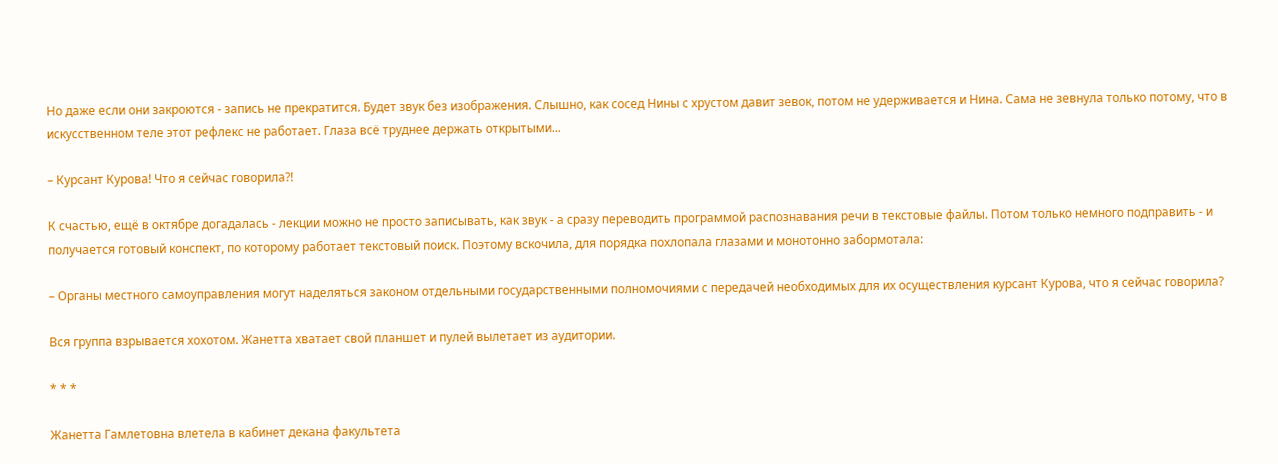Но даже если они закроются - запись не прекратится. Будет звук без изображения. Слышно, как сосед Нины с хрустом давит зевок, потом не удерживается и Нина. Сама не зевнула только потому, что в искусственном теле этот рефлекс не работает. Глаза всё труднее держать открытыми...

– Курсант Курова! Что я сейчас говорила?!

К счастью, ещё в октябре догадалась - лекции можно не просто записывать, как звук - а сразу переводить программой распознавания речи в текстовые файлы. Потом только немного подправить - и получается готовый конспект, по которому работает текстовый поиск. Поэтому вскочила, для порядка похлопала глазами и монотонно забормотала:

– Органы местного самоуправления могут наделяться законом отдельными государственными полномочиями с передачей необходимых для их осуществления курсант Курова, что я сейчас говорила?

Вся группа взрывается хохотом. Жанетта хватает свой планшет и пулей вылетает из аудитории.

* * *

Жанетта Гамлетовна влетела в кабинет декана факультета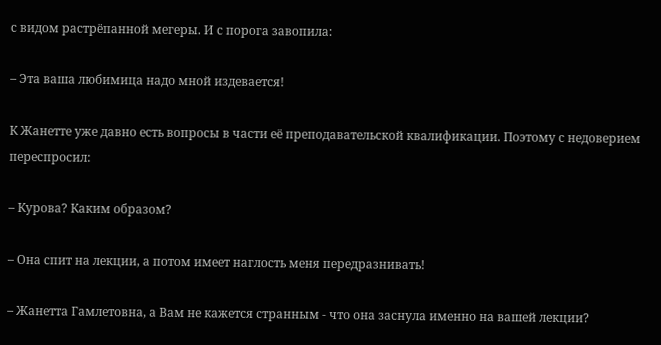с видом растрёпанной мегеры. И с порога завопила:

– Эта ваша любимица надо мной издевается!

К Жанетте уже давно есть вопросы в части её преподавательской квалификации. Поэтому с недоверием переспросил:

– Курова? Каким образом?

– Она спит на лекции, а потом имеет наглость меня передразнивать!

– Жанетта Гамлетовна, а Вам не кажется странным - что она заснула именно на вашей лекции?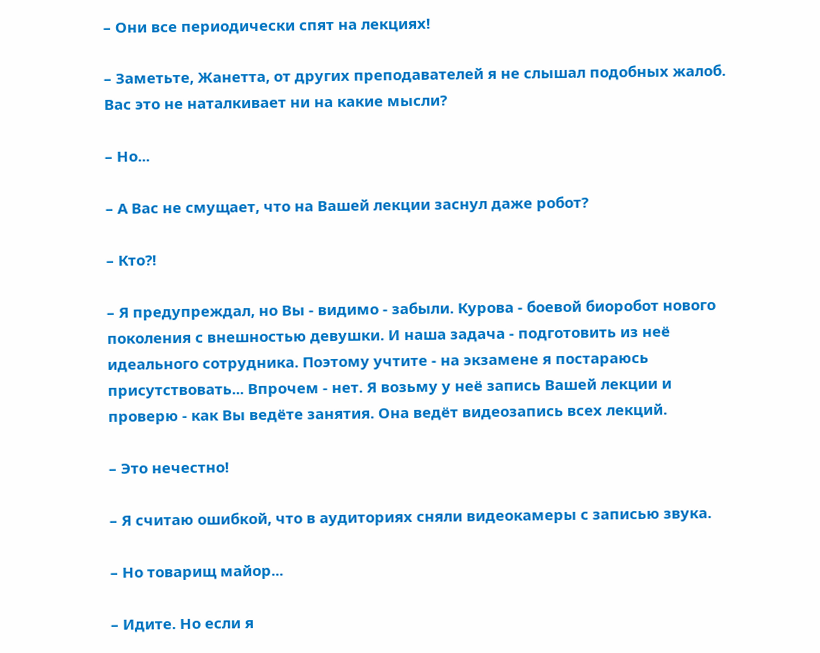– Они все периодически спят на лекциях!

– Заметьте, Жанетта, от других преподавателей я не слышал подобных жалоб. Вас это не наталкивает ни на какие мысли?

– Но...

– А Вас не смущает, что на Вашей лекции заснул даже робот?

– Кто?!

– Я предупреждал, но Вы - видимо - забыли. Курова - боевой биоробот нового поколения с внешностью девушки. И наша задача - подготовить из неё идеального сотрудника. Поэтому учтите - на экзамене я постараюсь присутствовать... Впрочем - нет. Я возьму у неё запись Вашей лекции и проверю - как Вы ведёте занятия. Она ведёт видеозапись всех лекций.

– Это нечестно!

– Я считаю ошибкой, что в аудиториях сняли видеокамеры с записью звука.

– Но товарищ майор...

– Идите. Но если я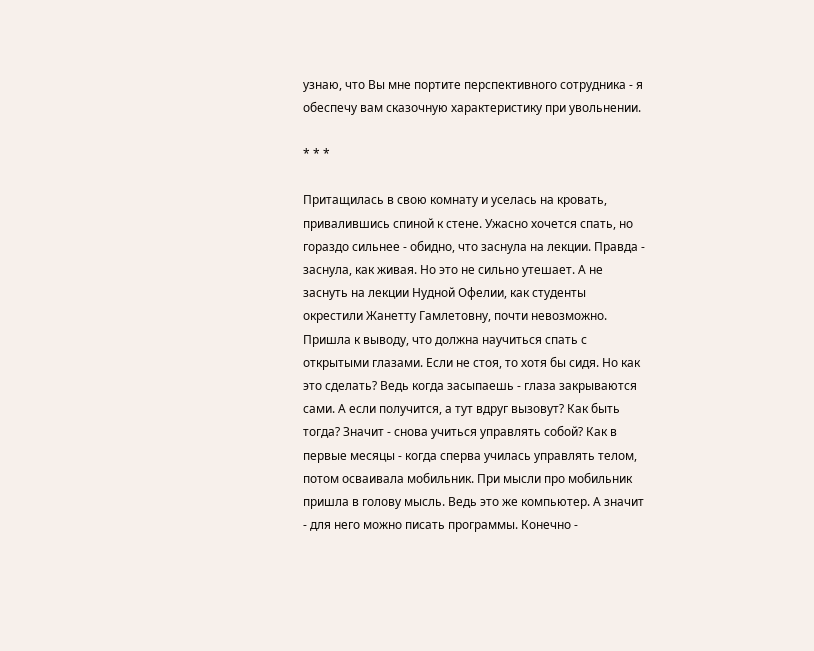узнаю, что Вы мне портите перспективного сотрудника - я обеспечу вам сказочную характеристику при увольнении.

* * *

Притащилась в свою комнату и уселась на кровать, привалившись спиной к стене. Ужасно хочется спать, но гораздо сильнее - обидно, что заснула на лекции. Правда - заснула, как живая. Но это не сильно утешает. А не заснуть на лекции Нудной Офелии, как студенты окрестили Жанетту Гамлетовну, почти невозможно. Пришла к выводу, что должна научиться спать с открытыми глазами. Если не стоя, то хотя бы сидя. Но как это сделать? Ведь когда засыпаешь - глаза закрываются сами. А если получится, а тут вдруг вызовут? Как быть тогда? Значит - снова учиться управлять собой? Как в первые месяцы - когда сперва училась управлять телом, потом осваивала мобильник. При мысли про мобильник пришла в голову мысль. Ведь это же компьютер. А значит - для него можно писать программы. Конечно -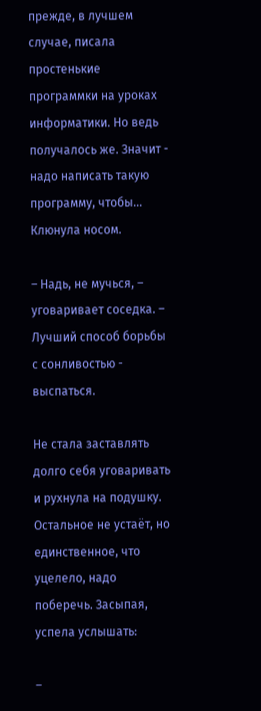прежде, в лучшем случае, писала простенькие программки на уроках информатики. Но ведь получалось же. Значит - надо написать такую программу, чтобы... Клюнула носом.

– Надь, не мучься, – уговаривает соседка. – Лучший способ борьбы с сонливостью - выспаться.

Не стала заставлять долго себя уговаривать и рухнула на подушку. Остальное не устаёт, но единственное, что уцелело, надо поберечь. Засыпая, успела услышать:

–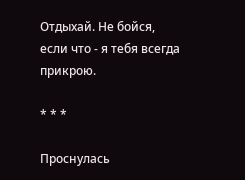Отдыхай. Не бойся, если что - я тебя всегда прикрою.

* * *

Проснулась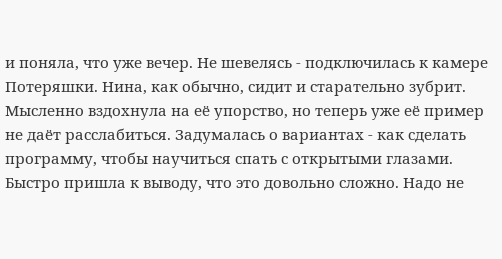и поняла, что уже вечер. Не шевелясь - подключилась к камере Потеряшки. Нина, как обычно, сидит и старательно зубрит. Мысленно вздохнула на её упорство, но теперь уже её пример не даёт расслабиться. Задумалась о вариантах - как сделать программу, чтобы научиться спать с открытыми глазами. Быстро пришла к выводу, что это довольно сложно. Надо не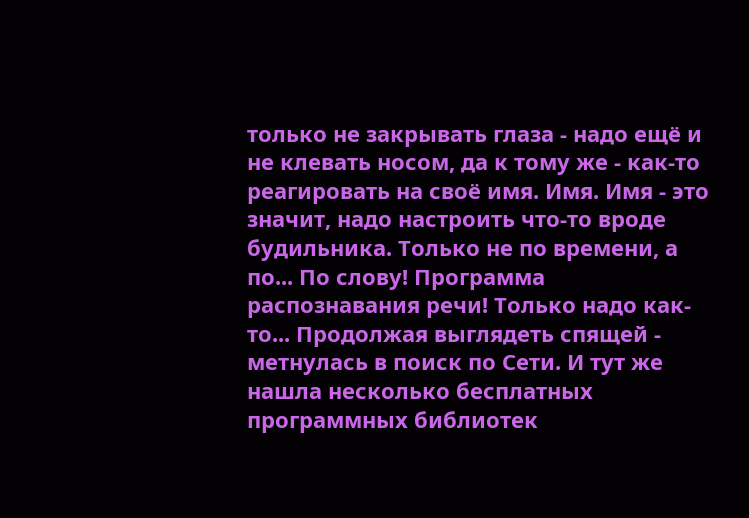только не закрывать глаза - надо ещё и не клевать носом, да к тому же - как-то реагировать на своё имя. Имя. Имя - это значит, надо настроить что-то вроде будильника. Только не по времени, а по... По слову! Программа распознавания речи! Только надо как-то... Продолжая выглядеть спящей - метнулась в поиск по Сети. И тут же нашла несколько бесплатных программных библиотек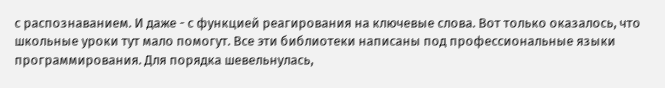с распознаванием. И даже - с функцией реагирования на ключевые слова. Вот только оказалось, что школьные уроки тут мало помогут. Все эти библиотеки написаны под профессиональные языки программирования. Для порядка шевельнулась,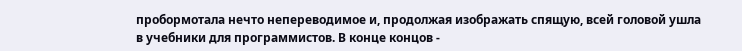пробормотала нечто непереводимое и, продолжая изображать спящую, всей головой ушла в учебники для программистов. В конце концов -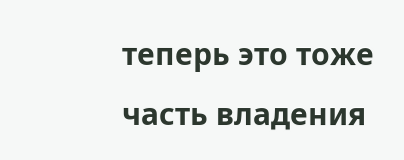теперь это тоже часть владения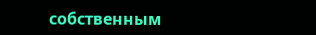собственным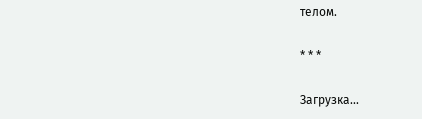телом.

* * *

Загрузка...